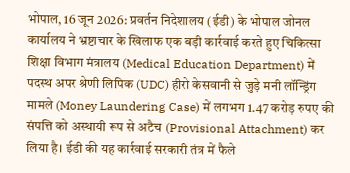भोपाल, 16 जून 2026: प्रवर्तन निदेशालय (ईडी) के भोपाल जोनल कार्यालय ने भ्रष्टाचार के खिलाफ एक बड़ी कार्रवाई करते हुए चिकित्सा शिक्षा विभाग मंत्रालय (Medical Education Department) में पदस्थ अपर श्रेणी लिपिक (UDC) हीरो केसवानी से जुड़े मनी लॉन्ड्रिंग मामले (Money Laundering Case) में लगभग 1.47 करोड़ रुपए की संपत्ति को अस्थायी रूप से अटैच (Provisional Attachment) कर लिया है। ईडी की यह कार्रवाई सरकारी तंत्र में फैले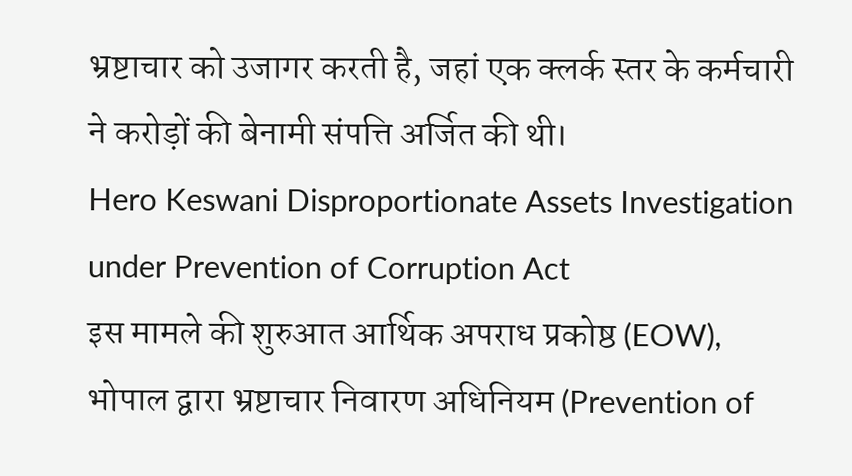भ्रष्टाचार को उजागर करती है, जहां एक क्लर्क स्तर के कर्मचारी ने करोड़ों की बेनामी संपत्ति अर्जित की थी।
Hero Keswani Disproportionate Assets Investigation under Prevention of Corruption Act
इस मामले की शुरुआत आर्थिक अपराध प्रकोष्ठ (EOW), भोपाल द्वारा भ्रष्टाचार निवारण अधिनियम (Prevention of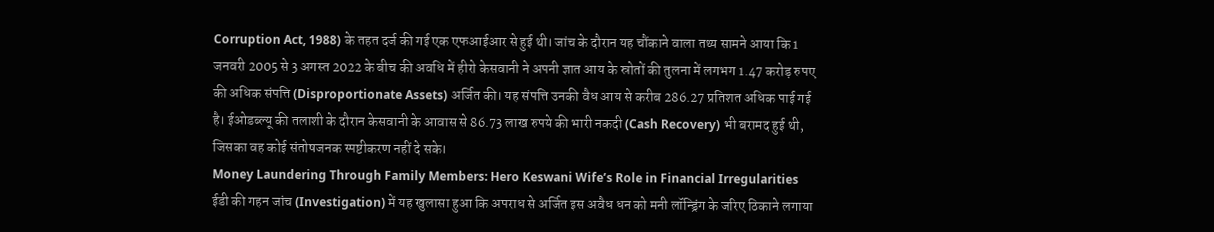Corruption Act, 1988) के तहत दर्ज की गई एक एफआईआर से हुई थी। जांच के दौरान यह चौंकाने वाला तथ्य सामने आया कि 1 जनवरी 2005 से 3 अगस्त 2022 के बीच की अवधि में हीरो केसवानी ने अपनी ज्ञात आय के स्रोतों की तुलना में लगभग 1.47 करोड़ रुपए की अधिक संपत्ति (Disproportionate Assets) अर्जित की। यह संपत्ति उनकी वैध आय से करीब 286.27 प्रतिशत अधिक पाई गई है। ईओडब्ल्यू की तलाशी के दौरान केसवानी के आवास से 86.73 लाख रुपये की भारी नकदी (Cash Recovery) भी बरामद हुई थी, जिसका वह कोई संतोषजनक स्पष्टीकरण नहीं दे सके।
Money Laundering Through Family Members: Hero Keswani Wife’s Role in Financial Irregularities
ईडी की गहन जांच (Investigation) में यह खुलासा हुआ कि अपराध से अर्जित इस अवैध धन को मनी लॉन्ड्रिंग के जरिए ठिकाने लगाया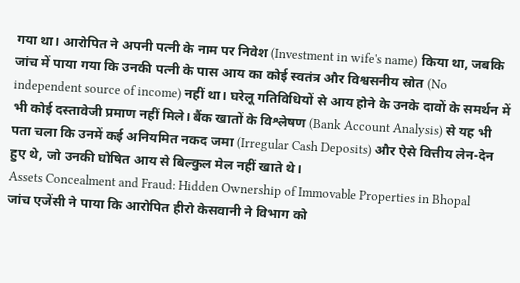गया था। आरोपित ने अपनी पत्नी के नाम पर निवेश (Investment in wife's name) किया था, जबकि जांच में पाया गया कि उनकी पत्नी के पास आय का कोई स्वतंत्र और विश्वसनीय स्रोत (No independent source of income) नहीं था। घरेलू गतिविधियों से आय होने के उनके दावों के समर्थन में भी कोई दस्तावेजी प्रमाण नहीं मिले। बैंक खातों के विश्लेषण (Bank Account Analysis) से यह भी पता चला कि उनमें कई अनियमित नकद जमा (Irregular Cash Deposits) और ऐसे वित्तीय लेन-देन हुए थे, जो उनकी घोषित आय से बिल्कुल मेल नहीं खाते थे।
Assets Concealment and Fraud: Hidden Ownership of Immovable Properties in Bhopal
जांच एजेंसी ने पाया कि आरोपित हीरो केसवानी ने विभाग को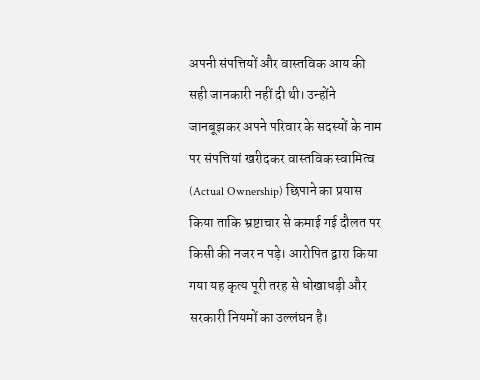अपनी संपत्तियों और वास्तविक आय की सही जानकारी नहीं दी थी। उन्होंने जानबूझकर अपने परिवार के सदस्यों के नाम पर संपत्तियां खरीदकर वास्तविक स्वामित्व (Actual Ownership) छिपाने का प्रयास किया ताकि भ्रष्टाचार से कमाई गई दौलत पर किसी की नजर न पड़े। आरोपित द्वारा किया गया यह कृत्य पूरी तरह से धोखाधड़ी और सरकारी नियमों का उल्लंघन है।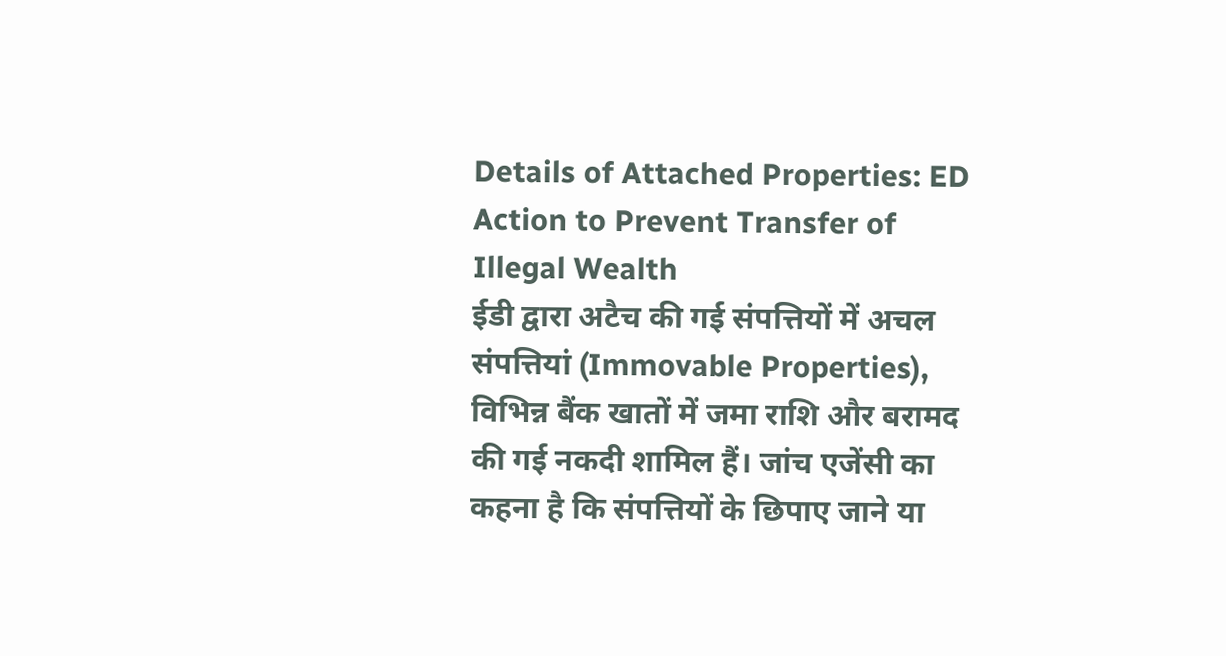Details of Attached Properties: ED Action to Prevent Transfer of Illegal Wealth
ईडी द्वारा अटैच की गई संपत्तियों में अचल संपत्तियां (Immovable Properties), विभिन्न बैंक खातों में जमा राशि और बरामद की गई नकदी शामिल हैं। जांच एजेंसी का कहना है कि संपत्तियों के छिपाए जाने या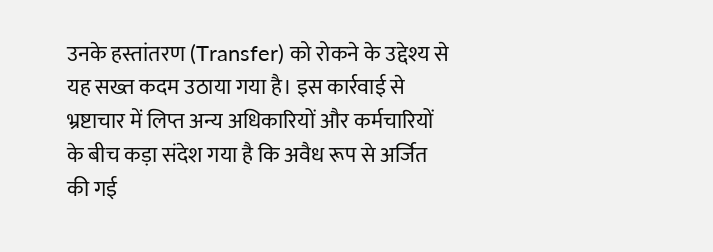उनके हस्तांतरण (Transfer) को रोकने के उद्देश्य से यह सख्त कदम उठाया गया है। इस कार्रवाई से भ्रष्टाचार में लिप्त अन्य अधिकारियों और कर्मचारियों के बीच कड़ा संदेश गया है कि अवैध रूप से अर्जित की गई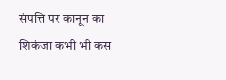संपत्ति पर कानून का शिकंजा कभी भी कस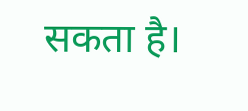सकता है।